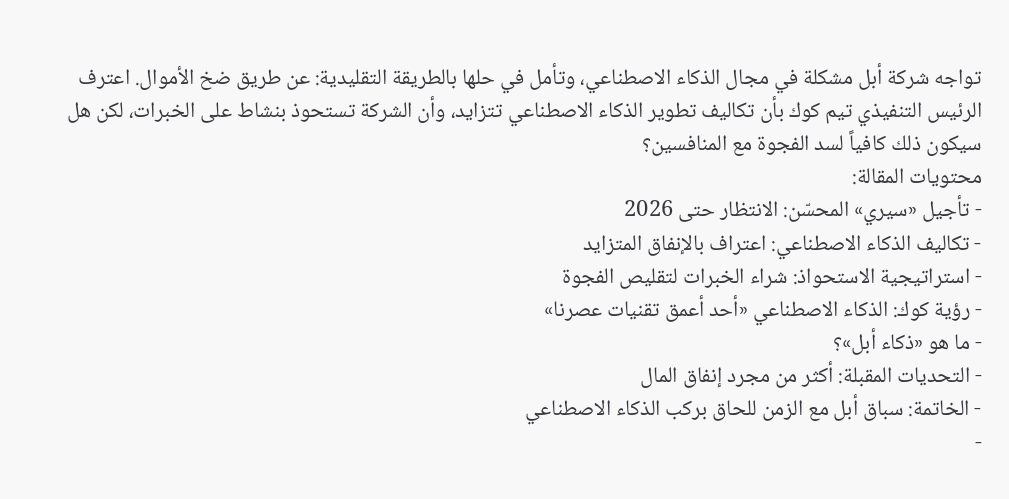تواجه شركة أبل مشكلة في مجال الذكاء الاصطناعي، وتأمل في حلها بالطريقة التقليدية: عن طريق ضخ الأموال. اعترف الرئيس التنفيذي تيم كوك بأن تكاليف تطوير الذكاء الاصطناعي تتزايد، وأن الشركة تستحوذ بنشاط على الخبرات، لكن هل سيكون ذلك كافياً لسد الفجوة مع المنافسين؟
محتويات المقالة:
- تأجيل «سيري» المحسّن: الانتظار حتى 2026
- تكاليف الذكاء الاصطناعي: اعتراف بالإنفاق المتزايد
- استراتيجية الاستحواذ: شراء الخبرات لتقليص الفجوة
- رؤية كوك: الذكاء الاصطناعي «أحد أعمق تقنيات عصرنا»
- ما هو «ذكاء أبل»؟
- التحديات المقبلة: أكثر من مجرد إنفاق المال
- الخاتمة: سباق أبل مع الزمن للحاق بركب الذكاء الاصطناعي
-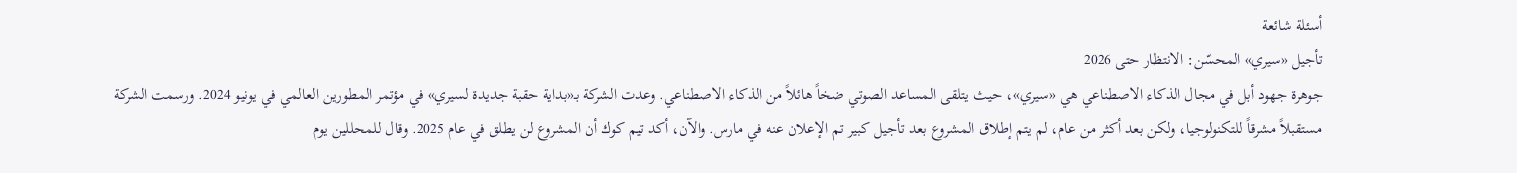أسئلة شائعة
تأجيل «سيري» المحسّن: الانتظار حتى 2026
جوهرة جهود أبل في مجال الذكاء الاصطناعي هي «سيري»، حيث يتلقى المساعد الصوتي ضخاً هائلاً من الذكاء الاصطناعي. وعدت الشركة بـ«بداية حقبة جديدة لسيري» في مؤتمر المطورين العالمي في يونيو 2024. ورسمت الشركة مستقبلاً مشرقاً للتكنولوجيا، ولكن بعد أكثر من عام، لم يتم إطلاق المشروع بعد تأجيل كبير تم الإعلان عنه في مارس. والآن، أكد تيم كوك أن المشروع لن يطلق في عام 2025. وقال للمحللين يوم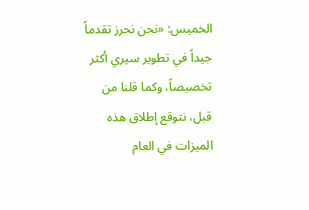الخميس: «نحن نحرز تقدماً جيداً في تطوير سيري أكثر تخصيصاً، وكما قلنا من قبل، نتوقع إطلاق هذه الميزات في العام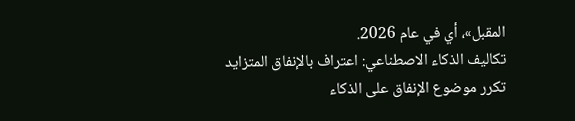المقبل»، أي في عام 2026.
تكاليف الذكاء الاصطناعي: اعتراف بالإنفاق المتزايد
تكرر موضوع الإنفاق على الذكاء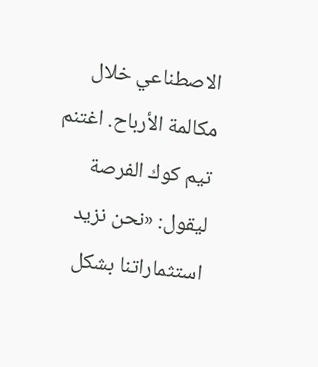الاصطناعي خلال مكالمة الأرباح. اغتنم تيم كوك الفرصة ليقول: «نحن نزيد استثماراتنا بشكل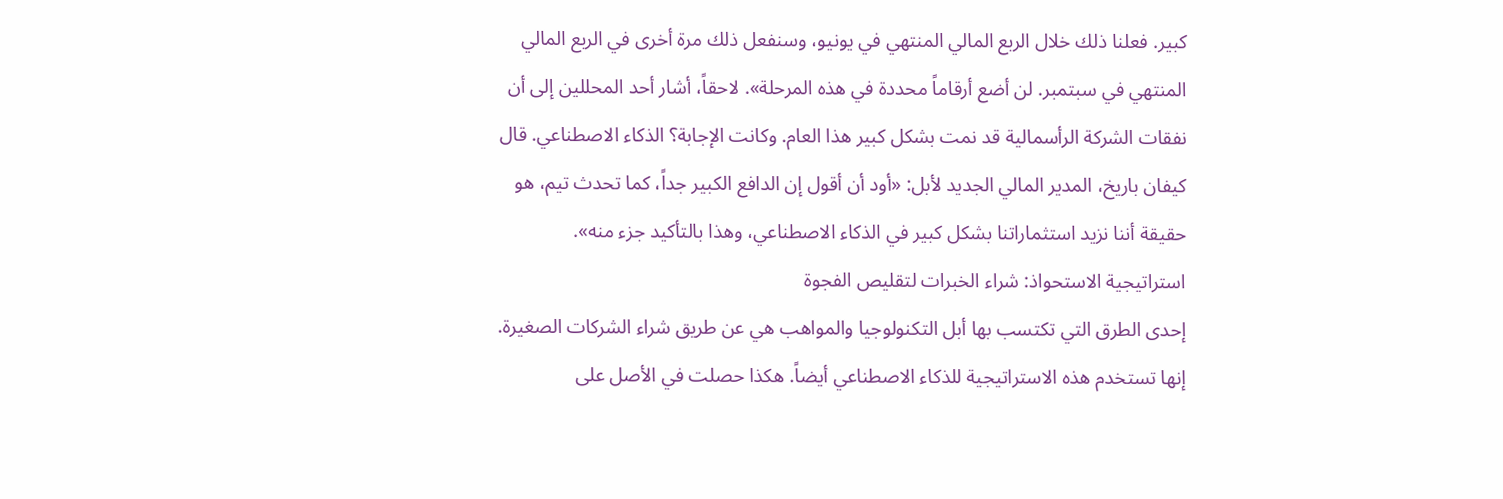كبير. فعلنا ذلك خلال الربع المالي المنتهي في يونيو، وسنفعل ذلك مرة أخرى في الربع المالي المنتهي في سبتمبر. لن أضع أرقاماً محددة في هذه المرحلة». لاحقاً، أشار أحد المحللين إلى أن نفقات الشركة الرأسمالية قد نمت بشكل كبير هذا العام. وكانت الإجابة؟ الذكاء الاصطناعي. قال كيفان باريخ، المدير المالي الجديد لأبل: «أود أن أقول إن الدافع الكبير جداً، كما تحدث تيم، هو حقيقة أننا نزيد استثماراتنا بشكل كبير في الذكاء الاصطناعي، وهذا بالتأكيد جزء منه».
استراتيجية الاستحواذ: شراء الخبرات لتقليص الفجوة
إحدى الطرق التي تكتسب بها أبل التكنولوجيا والمواهب هي عن طريق شراء الشركات الصغيرة. إنها تستخدم هذه الاستراتيجية للذكاء الاصطناعي أيضاً. هكذا حصلت في الأصل على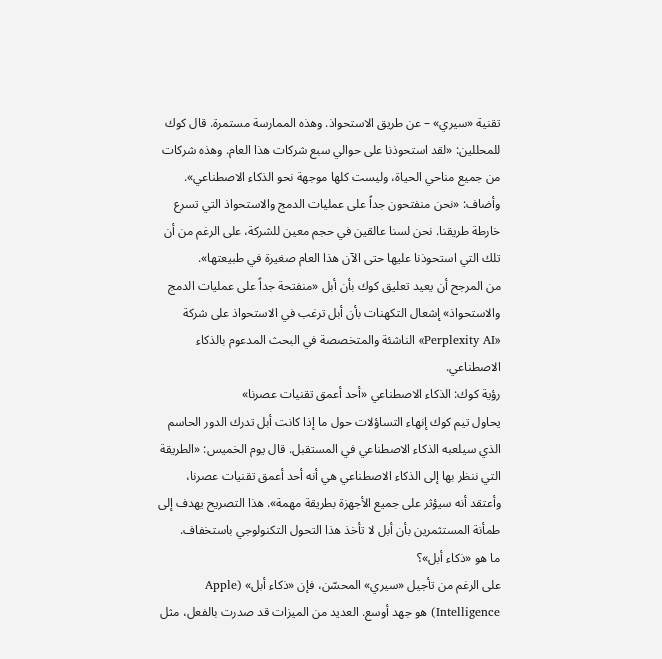تقنية «سيري» – عن طريق الاستحواذ. وهذه الممارسة مستمرة. قال كوك للمحللين: «لقد استحوذنا على حوالي سبع شركات هذا العام. وهذه شركات من جميع مناحي الحياة، وليست كلها موجهة نحو الذكاء الاصطناعي». وأضاف: «نحن منفتحون جداً على عمليات الدمج والاستحواذ التي تسرع خارطة طريقنا. نحن لسنا عالقين في حجم معين للشركة، على الرغم من أن تلك التي استحوذنا عليها حتى الآن هذا العام صغيرة في طبيعتها».
من المرجح أن يعيد تعليق كوك بأن أبل «منفتحة جداً على عمليات الدمج والاستحواذ» إشعال التكهنات بأن أبل ترغب في الاستحواذ على شركة «Perplexity AI» الناشئة والمتخصصة في البحث المدعوم بالذكاء الاصطناعي.
رؤية كوك: الذكاء الاصطناعي «أحد أعمق تقنيات عصرنا»
يحاول تيم كوك إنهاء التساؤلات حول ما إذا كانت أبل تدرك الدور الحاسم الذي سيلعبه الذكاء الاصطناعي في المستقبل. قال يوم الخميس: «الطريقة التي ننظر بها إلى الذكاء الاصطناعي هي أنه أحد أعمق تقنيات عصرنا، وأعتقد أنه سيؤثر على جميع الأجهزة بطريقة مهمة». هذا التصريح يهدف إلى طمأنة المستثمرين بأن أبل لا تأخذ هذا التحول التكنولوجي باستخفاف.
ما هو «ذكاء أبل»؟
على الرغم من تأجيل «سيري» المحسّن، فإن «ذكاء أبل» (Apple Intelligence) هو جهد أوسع. العديد من الميزات قد صدرت بالفعل، مثل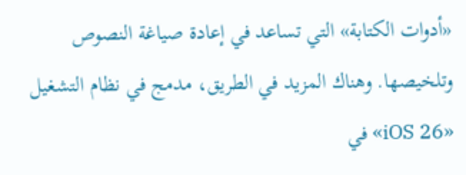«أدوات الكتابة» التي تساعد في إعادة صياغة النصوص وتلخيصها. وهناك المزيد في الطريق، مدمج في نظام التشغيل «iOS 26» في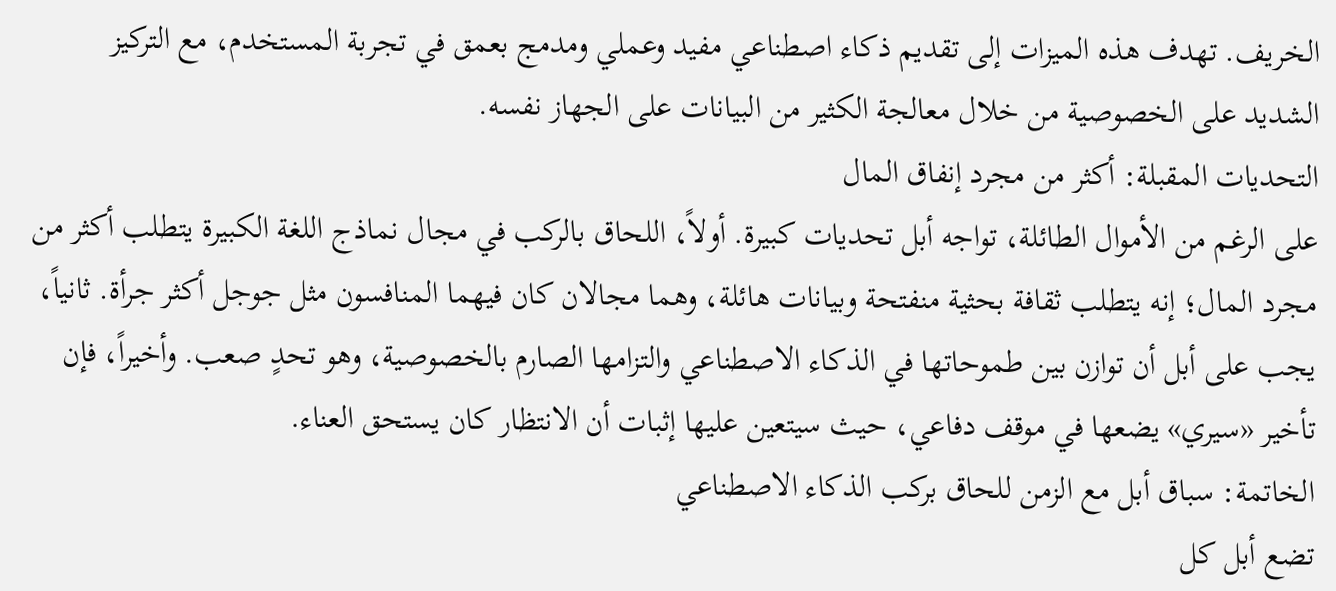الخريف. تهدف هذه الميزات إلى تقديم ذكاء اصطناعي مفيد وعملي ومدمج بعمق في تجربة المستخدم، مع التركيز الشديد على الخصوصية من خلال معالجة الكثير من البيانات على الجهاز نفسه.
التحديات المقبلة: أكثر من مجرد إنفاق المال
على الرغم من الأموال الطائلة، تواجه أبل تحديات كبيرة. أولاً، اللحاق بالركب في مجال نماذج اللغة الكبيرة يتطلب أكثر من مجرد المال؛ إنه يتطلب ثقافة بحثية منفتحة وبيانات هائلة، وهما مجالان كان فيهما المنافسون مثل جوجل أكثر جرأة. ثانياً، يجب على أبل أن توازن بين طموحاتها في الذكاء الاصطناعي والتزامها الصارم بالخصوصية، وهو تحدٍ صعب. وأخيراً، فإن تأخير «سيري» يضعها في موقف دفاعي، حيث سيتعين عليها إثبات أن الانتظار كان يستحق العناء.
الخاتمة: سباق أبل مع الزمن للحاق بركب الذكاء الاصطناعي
تضع أبل كل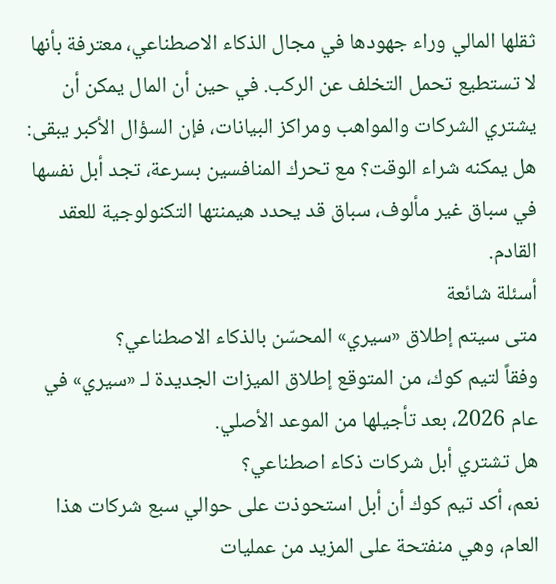ثقلها المالي وراء جهودها في مجال الذكاء الاصطناعي، معترفة بأنها لا تستطيع تحمل التخلف عن الركب. في حين أن المال يمكن أن يشتري الشركات والمواهب ومراكز البيانات، فإن السؤال الأكبر يبقى: هل يمكنه شراء الوقت؟ مع تحرك المنافسين بسرعة، تجد أبل نفسها في سباق غير مألوف، سباق قد يحدد هيمنتها التكنولوجية للعقد القادم.
أسئلة شائعة
متى سيتم إطلاق «سيري» المحسّن بالذكاء الاصطناعي؟
وفقاً لتيم كوك، من المتوقع إطلاق الميزات الجديدة لـ «سيري» في عام 2026، بعد تأجيلها من الموعد الأصلي.
هل تشتري أبل شركات ذكاء اصطناعي؟
نعم، أكد تيم كوك أن أبل استحوذت على حوالي سبع شركات هذا العام، وهي منفتحة على المزيد من عمليات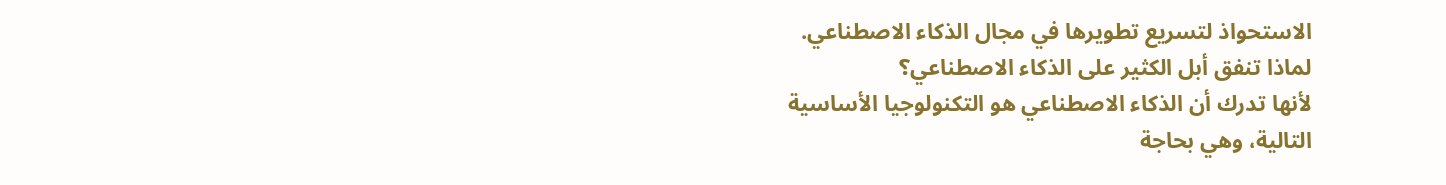الاستحواذ لتسريع تطويرها في مجال الذكاء الاصطناعي.
لماذا تنفق أبل الكثير على الذكاء الاصطناعي؟
لأنها تدرك أن الذكاء الاصطناعي هو التكنولوجيا الأساسية التالية، وهي بحاجة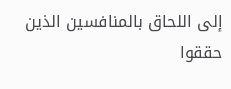إلى اللحاق بالمنافسين الذين حققوا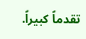تقدماً كبيراً.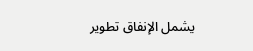يشمل الإنفاق تطوير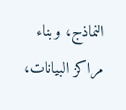النماذج، وبناء مراكز البيانات،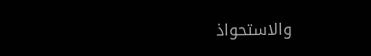والاستحواذ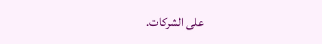على الشركات.